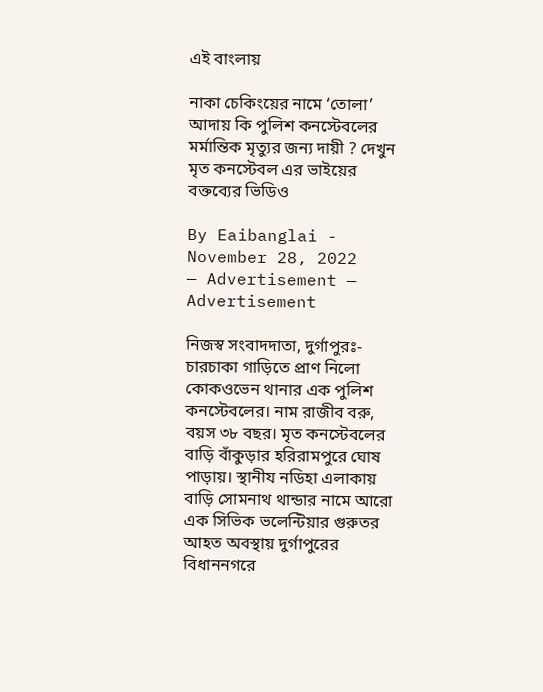এই বাংলায়

নাকা চেকিংয়ের নামে ‘তোলা’ আদায় কি পুলিশ কনস্টেবলের মর্মান্তিক মৃত্যুর জন্য দায়ী ? দেখুন মৃত কনস্টেবল এর ভাইয়ের বক্তব্যের ভিডিও

By Eaibanglai - November 28, 2022
— Advertisement —
Advertisement

নিজস্ব সংবাদদাতা, দুর্গাপুরঃ- চারচাকা গাড়িতে প্রাণ নিলো কোকওভেন থানার এক পুলিশ কনস্টেবলের। নাম রাজীব বরু, বয়স ৩৮ বছর। মৃত কনস্টেবলের বাড়ি বাঁকুড়ার হরিরামপুরে ঘোষ পাড়ায়। স্থানীয নডিহা এলাকায় বাড়ি সোমনাথ থান্ডার নামে আরো এক সিভিক ভলেন্টিয়ার গুরুতর আহত অবস্থায় দুর্গাপুরের বিধাননগরে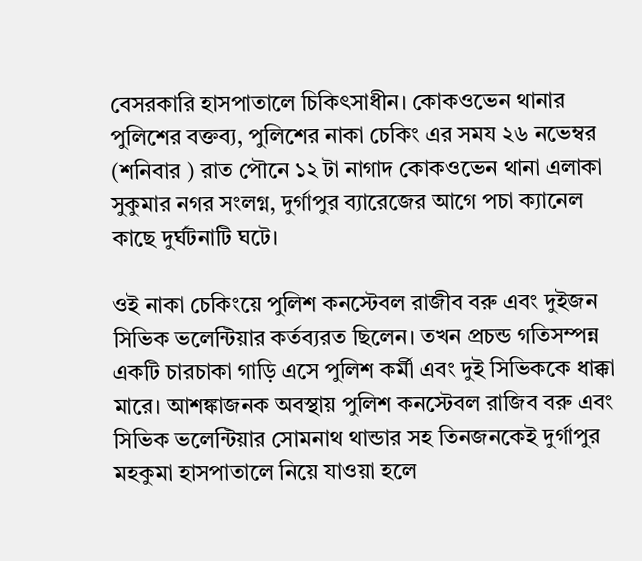বেসরকারি হাসপাতালে চিকিৎসাধীন। কোকওভেন থানার পুলিশের বক্তব্য, পুলিশের নাকা চেকিং এর সময ২৬ নভেম্বর (শনিবার ) রাত পৌনে ১২ টা নাগাদ কোকওভেন থানা এলাকা সুকুমার নগর সংলগ্ন, দুর্গাপুর ব্যারেজের আগে পচা ক্যানেল কাছে দুর্ঘটনাটি ঘটে।

ওই নাকা চেকিংয়ে পুলিশ কনস্টেবল রাজীব বরু এবং দুইজন সিভিক ভলেন্টিয়ার কর্তব্যরত ছিলেন। তখন প্রচন্ড গতিসম্পন্ন একটি চারচাকা গাড়ি এসে পুলিশ কর্মী এবং দুই সিভিককে ধাক্কা মারে। আশঙ্কাজনক অবস্থায় পুলিশ কনস্টেবল রাজিব বরু এবং সিভিক ভলেন্টিয়ার সোমনাথ থান্ডার সহ তিনজনকেই দুর্গাপুর মহকুমা হাসপাতালে নিয়ে যাওয়া হলে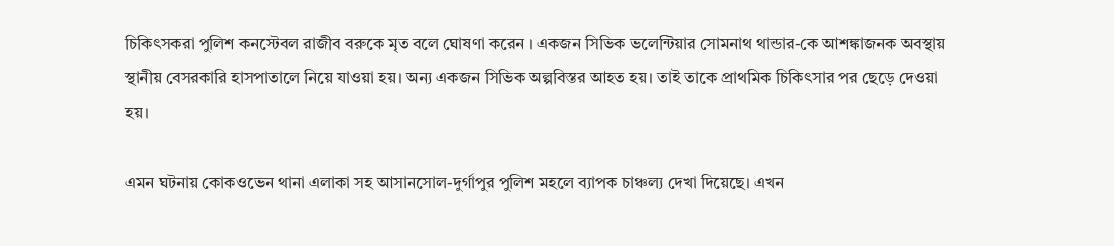চিকিৎসকরা পুলিশ কনস্টেবল রাজীব বরুকে মৃত বলে ঘোষণা করেন । একজন সিভিক ভলেন্টিয়ার সোমনাথ থান্ডার-কে আশঙ্কাজনক অবস্থায় স্থানীয় বেসরকারি হাসপাতালে নিয়ে যাওয়া হয়। অন্য একজন সিভিক অল্পবিস্তর আহত হয়। তাই তাকে প্রাথমিক চিকিৎসার পর ছেড়ে দেওয়া হয়।

এমন ঘটনায় কোকওভেন থানা এলাকা সহ আসানসোল-দুর্গাপুর পুলিশ মহলে ব্যাপক চাঞ্চল্য দেখা দিয়েছে। এখন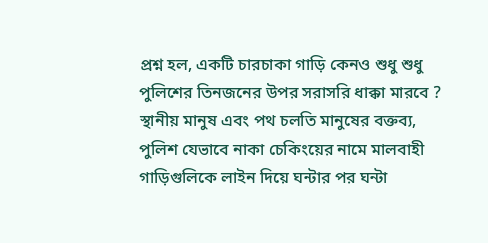প্রশ্ন হল, একটি চারচাকা গাড়ি কেনও শুধু শুধু পুলিশের তিনজনের উপর সরাসরি ধাক্কা মারবে ? স্থানীয় মানুষ এবং পথ চলতি মানুষের বক্তব্য, পুলিশ যেভাবে নাকা চেকিংয়ের নামে মালবাহী গাড়িগুলিকে লাইন দিয়ে ঘন্টার পর ঘন্টা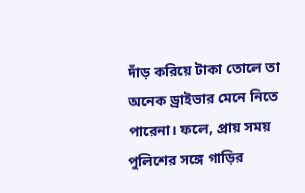দাঁড় করিয়ে টাকা তোলে তা অনেক ড্রাইভার মেনে নিতে পারেনা। ফলে, প্রায় সময় পুলিশের সঙ্গে গাড়ির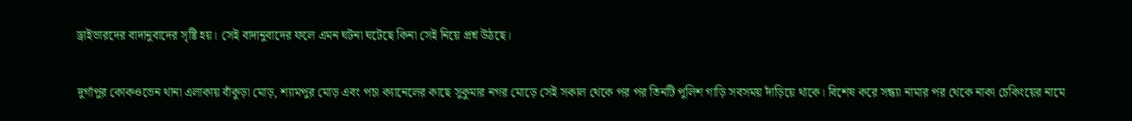ড্রাইভারদের বাদানুবাদের সৃষ্টি হয়। সেই বাদানুবাদের ফলে এমন ঘটনা ঘটেছে কিনা সেই নিয়ে প্রশ্ন উঠছে।

দুর্গাপুর কোকওভেন থানা এলাকায় বাঁকুড়া মোড়, শ্যামপুর মোড় এবং পচা ক্যানেলের কাছে সুকুমার নগর মোড়ে সেই সকাল থেকে পর পর তিনটি পুলিশ গাড়ি সবসময় দাঁড়িয়ে থাকে। বিশেষ করে সন্ধ্যা নামার পর থেকে নাকা চেকিংয়ের নামে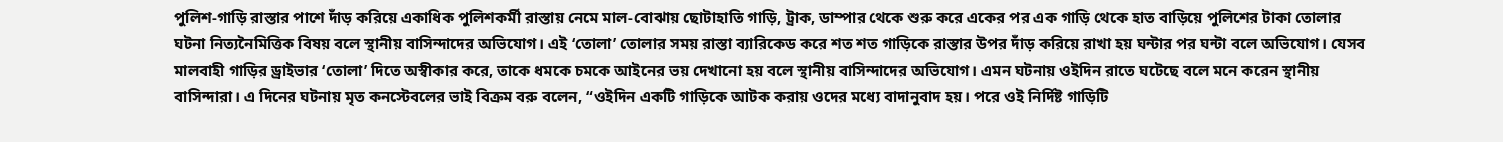পুলিশ-গাড়ি রাস্তার পাশে দাঁড় করিয়ে একাধিক পুলিশকর্মী রাস্তায় নেমে মাল-বোঝায় ছোটাহাতি গাড়ি, ট্রাক, ডাম্পার থেকে শুরু করে একের পর এক গাড়ি থেকে হাত বাড়িয়ে পুলিশের টাকা তোলার ঘটনা নিত্যনৈমিত্তিক বিষয় বলে স্থানীয় বাসিন্দাদের অভিযোগ। এই ‘তোলা’ তোলার সময় রাস্তা ব্যারিকেড করে শত শত গাড়িকে রাস্তার উপর দাঁড় করিয়ে রাখা হয় ঘন্টার পর ঘন্টা বলে অভিযোগ। যেসব মালবাহী গাড়ির ড্রাইভার ‘তোলা’ দিতে অস্বীকার করে, তাকে ধমকে চমকে আইনের ভয় দেখানো হয় বলে স্থানীয় বাসিন্দাদের অভিযোগ। এমন ঘটনায় ওইদিন রাতে ঘটেছে বলে মনে করেন স্থানীয় বাসিন্দারা। এ দিনের ঘটনায় মৃত কনস্টেবলের ভাই বিক্রম বরু বলেন, “ওইদিন একটি গাড়িকে আটক করায় ওদের মধ্যে বাদানুবাদ হয়। পরে ওই নির্দিষ্ট গাড়িটি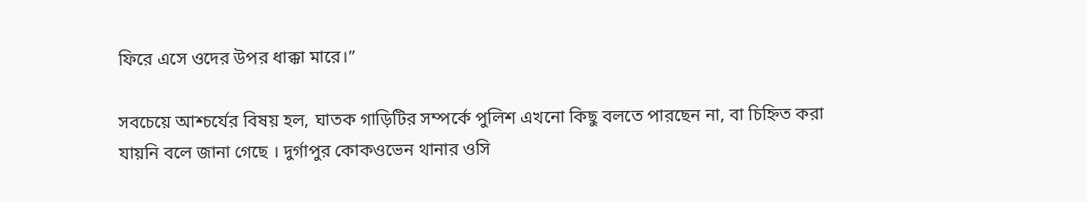ফিরে এসে ওদের উপর ধাক্কা মারে।”

সবচেয়ে আশ্চর্যের বিষয় হল, ঘাতক গাড়িটির সম্পর্কে পুলিশ এখনো কিছু বলতে পারছেন না, বা চিহ্নিত করা যায়নি বলে জানা গেছে । দুর্গাপুর কোকওভেন থানার ওসি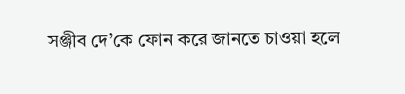সঞ্জীব দে’কে ফোন করে জানতে চাওয়া হলে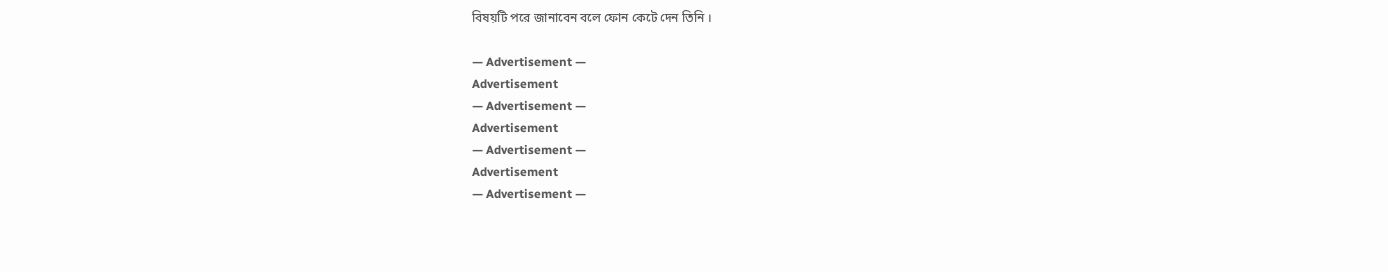বিষয়টি পরে জানাবেন বলে ফোন কেটে দেন তিনি ।

— Advertisement —
Advertisement
— Advertisement —
Advertisement
— Advertisement —
Advertisement
— Advertisement —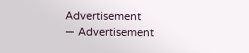Advertisement
— Advertisement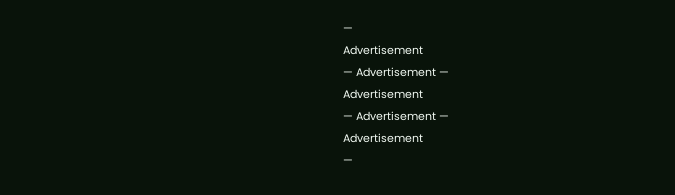—
Advertisement
— Advertisement —
Advertisement
— Advertisement —
Advertisement
—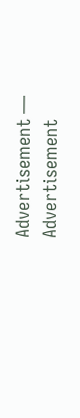Advertisement —
Advertisement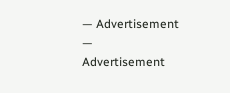— Advertisement —
Advertisement